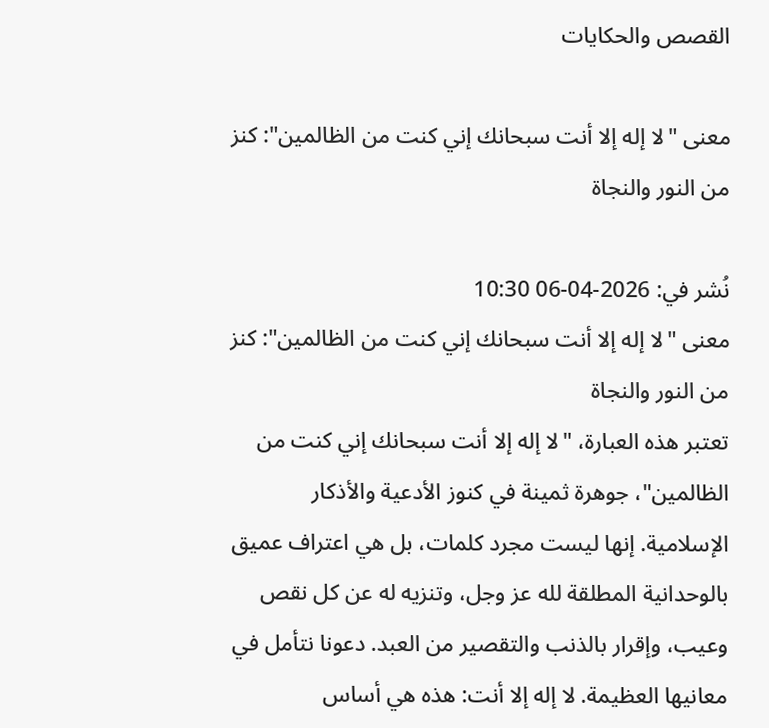القصص والحكايات

معنى "لا إله إلا أنت سبحانك إني كنت من الظالمين": كنز من النور والنجاة

نُشر في: 2026-04-06 10:30
معنى "لا إله إلا أنت سبحانك إني كنت من الظالمين": كنز من النور والنجاة
تعتبر هذه العبارة، "لا إله إلا أنت سبحانك إني كنت من الظالمين"، جوهرة ثمينة في كنوز الأدعية والأذكار الإسلامية. إنها ليست مجرد كلمات، بل هي اعتراف عميق بالوحدانية المطلقة لله عز وجل، وتنزيه له عن كل نقص وعيب، وإقرار بالذنب والتقصير من العبد. دعونا نتأمل في معانيها العظيمة. لا إله إلا أنت: هذه هي أساس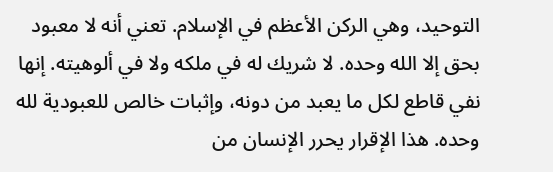التوحيد، وهي الركن الأعظم في الإسلام. تعني أنه لا معبود بحق إلا الله وحده. لا شريك له في ملكه ولا في ألوهيته. إنها نفي قاطع لكل ما يعبد من دونه، وإثبات خالص للعبودية لله وحده. هذا الإقرار يحرر الإنسان من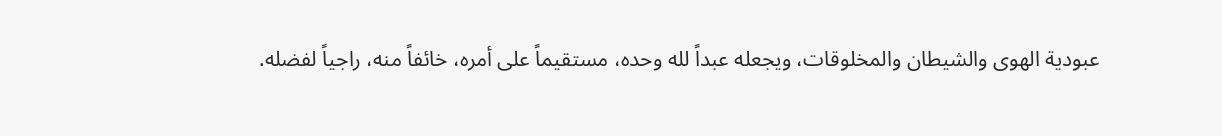عبودية الهوى والشيطان والمخلوقات، ويجعله عبداً لله وحده، مستقيماً على أمره، خائفاً منه، راجياً لفضله.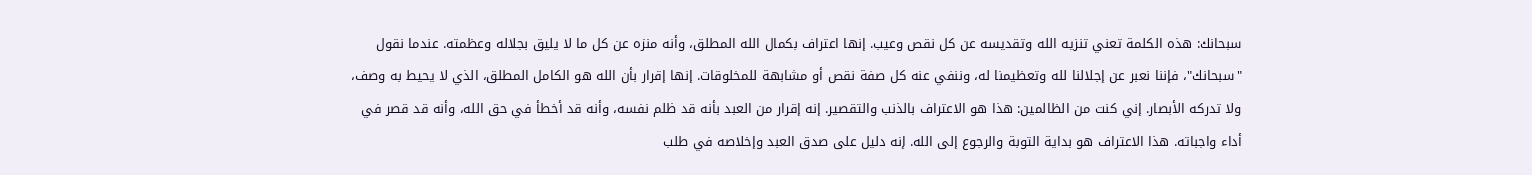سبحانك: هذه الكلمة تعني تنزيه الله وتقديسه عن كل نقص وعيب. إنها اعتراف بكمال الله المطلق، وأنه منزه عن كل ما لا يليق بجلاله وعظمته. عندما نقول "سبحانك"، فإننا نعبر عن إجلالنا لله وتعظيمنا له، وننفي عنه كل صفة نقص أو مشابهة للمخلوقات. إنها إقرار بأن الله هو الكامل المطلق، الذي لا يحيط به وصف، ولا تدركه الأبصار. إني كنت من الظالمين: هذا هو الاعتراف بالذنب والتقصير. إنه إقرار من العبد بأنه قد ظلم نفسه، وأنه قد أخطأ في حق الله، وأنه قد قصر في أداء واجباته. هذا الاعتراف هو بداية التوبة والرجوع إلى الله. إنه دليل على صدق العبد وإخلاصه في طلب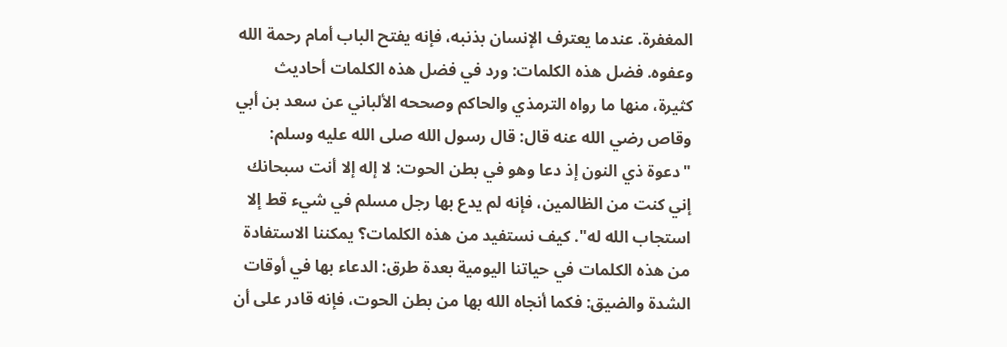المغفرة. عندما يعترف الإنسان بذنبه، فإنه يفتح الباب أمام رحمة الله وعفوه. فضل هذه الكلمات: ورد في فضل هذه الكلمات أحاديث كثيرة، منها ما رواه الترمذي والحاكم وصححه الألباني عن سعد بن أبي وقاص رضي الله عنه قال: قال رسول الله صلى الله عليه وسلم: "دعوة ذي النون إذ دعا وهو في بطن الحوت: لا إله إلا أنت سبحانك إني كنت من الظالمين، فإنه لم يدع بها رجل مسلم في شيء قط إلا استجاب الله له". كيف نستفيد من هذه الكلمات؟ يمكننا الاستفادة من هذه الكلمات في حياتنا اليومية بعدة طرق: الدعاء بها في أوقات الشدة والضيق: فكما أنجاه الله بها من بطن الحوت، فإنه قادر على أن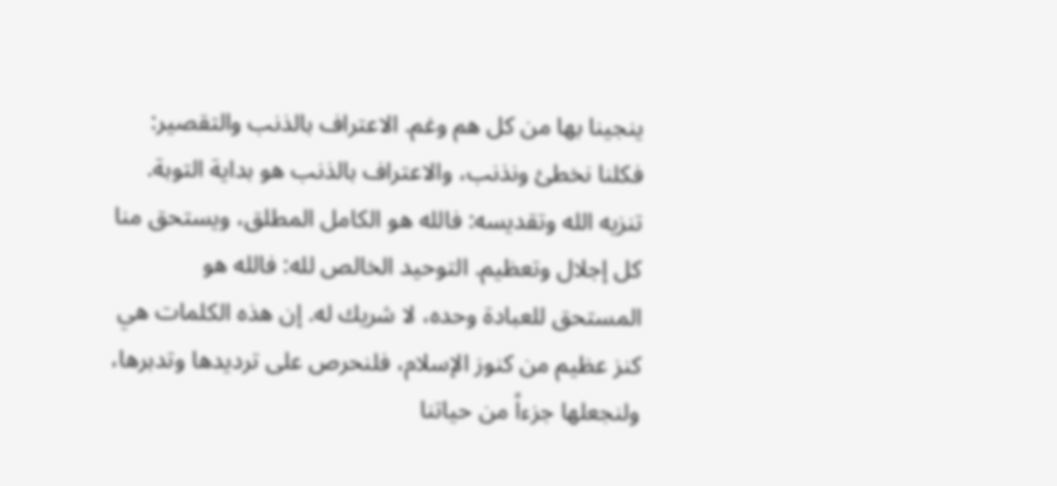ينجينا بها من كل هم وغم. الاعتراف بالذنب والتقصير: فكلنا نخطئ ونذنب، والاعتراف بالذنب هو بداية التوبة. تنزيه الله وتقديسه: فالله هو الكامل المطلق، ويستحق منا كل إجلال وتعظيم. التوحيد الخالص لله: فالله هو المستحق للعبادة وحده، لا شريك له. إن هذه الكلمات هي كنز عظيم من كنوز الإسلام، فلنحرص على ترديدها وتدبرها، ولنجعلها جزءاً من حياتنا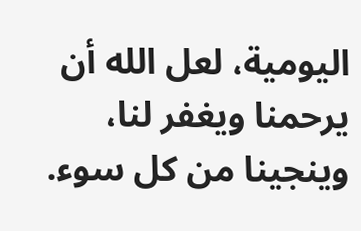اليومية، لعل الله أن يرحمنا ويغفر لنا، وينجينا من كل سوء.